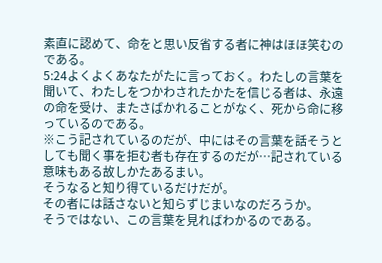素直に認めて、命をと思い反省する者に神はほほ笑むのである。
5:24よくよくあなたがたに言っておく。わたしの言葉を聞いて、わたしをつかわされたかたを信じる者は、永遠の命を受け、またさばかれることがなく、死から命に移っているのである。
※こう記されているのだが、中にはその言葉を話そうとしても聞く事を拒む者も存在するのだが…記されている意味もある故しかたあるまい。
そうなると知り得ているだけだが。
その者には話さないと知らずじまいなのだろうか。
そうではない、この言葉を見ればわかるのである。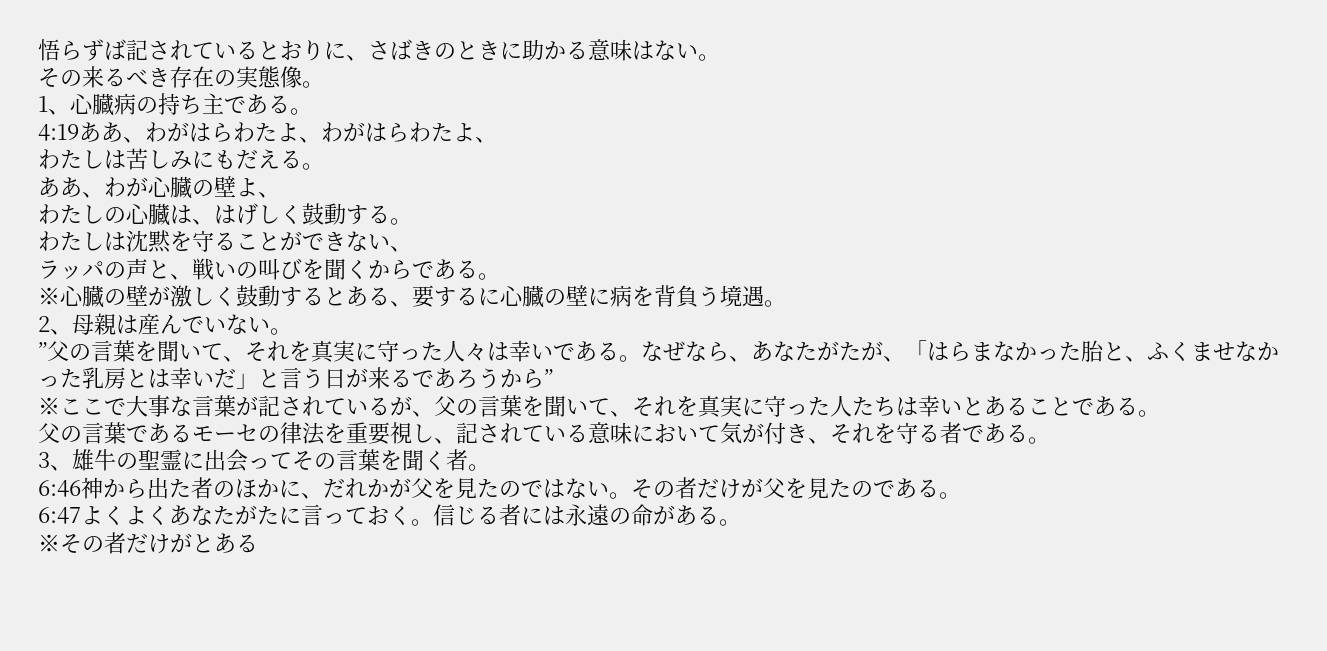悟らずば記されているとおりに、さばきのときに助かる意味はない。
その来るべき存在の実態像。
1、心臓病の持ち主である。
4:19ああ、わがはらわたよ、わがはらわたよ、
わたしは苦しみにもだえる。
ああ、わが心臓の壁よ、
わたしの心臓は、はげしく鼓動する。
わたしは沈黙を守ることができない、
ラッパの声と、戦いの叫びを聞くからである。
※心臓の壁が激しく鼓動するとある、要するに心臓の壁に病を背負う境遇。
2、母親は産んでいない。
”父の言葉を聞いて、それを真実に守った人々は幸いである。なぜなら、あなたがたが、「はらまなかった胎と、ふくませなかった乳房とは幸いだ」と言う日が来るであろうから”
※ここで大事な言葉が記されているが、父の言葉を聞いて、それを真実に守った人たちは幸いとあることである。
父の言葉であるモーセの律法を重要視し、記されている意味において気が付き、それを守る者である。
3、雄牛の聖霊に出会ってその言葉を聞く者。
6:46神から出た者のほかに、だれかが父を見たのではない。その者だけが父を見たのである。
6:47よくよくあなたがたに言っておく。信じる者には永遠の命がある。
※その者だけがとある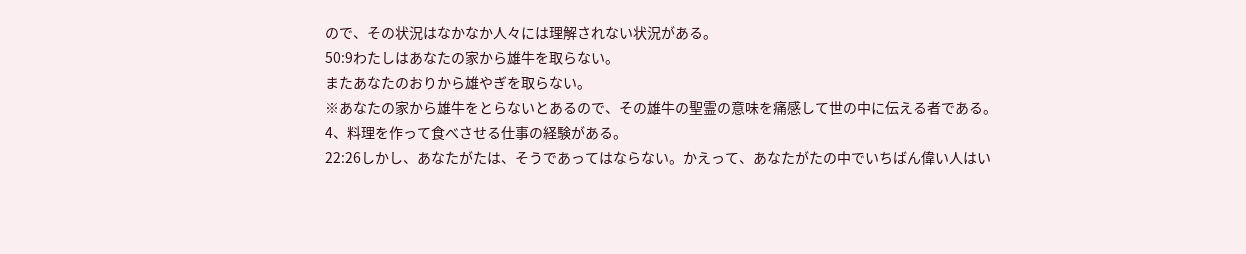ので、その状況はなかなか人々には理解されない状況がある。
50:9わたしはあなたの家から雄牛を取らない。
またあなたのおりから雄やぎを取らない。
※あなたの家から雄牛をとらないとあるので、その雄牛の聖霊の意味を痛感して世の中に伝える者である。
4、料理を作って食べさせる仕事の経験がある。
22:26しかし、あなたがたは、そうであってはならない。かえって、あなたがたの中でいちばん偉い人はい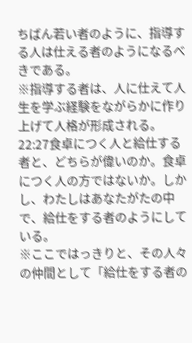ちばん若い者のように、指導する人は仕える者のようになるべきである。
※指導する者は、人に仕えて人生を学ぶ経験をながらかに作り上げて人格が形成される。
22:27食卓につく人と給仕する者と、どちらが偉いのか。食卓につく人の方ではないか。しかし、わたしはあなたがたの中で、給仕をする者のようにしている。
※ここではっきりと、その人々の仲間として「給仕をする者の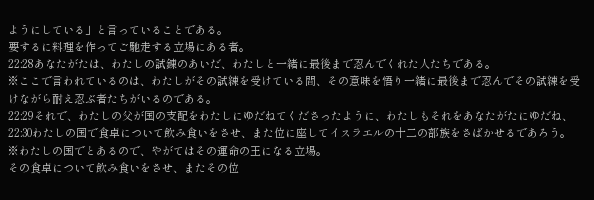ようにしている」と言っていることである。
要するに料理を作ってご馳走する立場にある者。
22:28あなたがたは、わたしの試錬のあいだ、わたしと一緒に最後まで忍んでくれた人たちである。
※ここで言われているのは、わたしがその試練を受けている間、その意味を悟り一緒に最後まで忍んでその試練を受けながら耐え忍ぶ者たちがいるのである。
22:29それで、わたしの父が国の支配をわたしにゆだねてくださったように、わたしもそれをあなたがたにゆだね、
22:30わたしの国で食卓について飲み食いをさせ、また位に座してイスラエルの十二の部族をさばかせるであろう。
※わたしの国でとあるので、やがてはその運命の王になる立場。
その食卓について飲み食いをさせ、またその位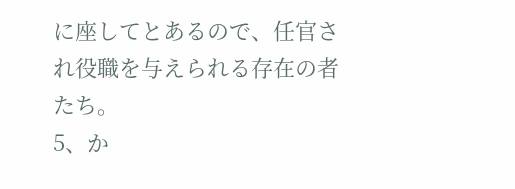に座してとあるので、任官され役職を与えられる存在の者たち。
5、か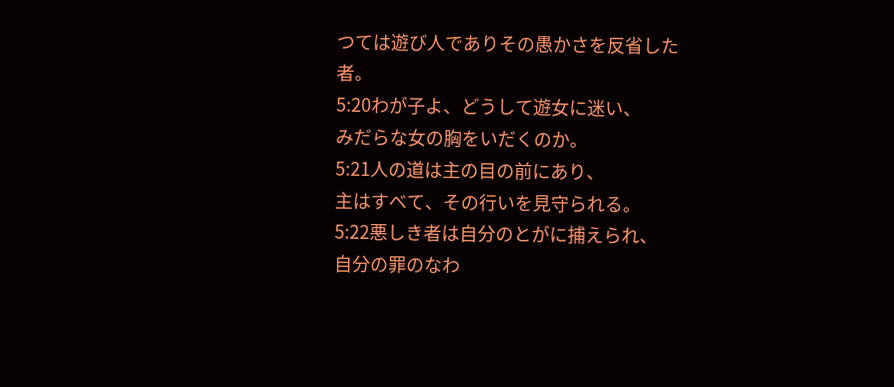つては遊び人でありその愚かさを反省した者。
5:20わが子よ、どうして遊女に迷い、
みだらな女の胸をいだくのか。
5:21人の道は主の目の前にあり、
主はすべて、その行いを見守られる。
5:22悪しき者は自分のとがに捕えられ、
自分の罪のなわ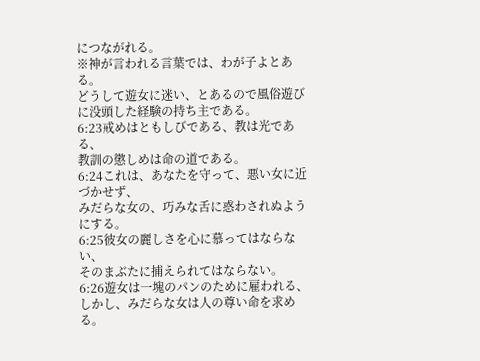につながれる。
※神が言われる言葉では、わが子よとある。
どうして遊女に迷い、とあるので風俗遊びに没頭した経験の持ち主である。
6:23戒めはともしびである、教は光である、
教訓の懲しめは命の道である。
6:24これは、あなたを守って、悪い女に近づかせず、
みだらな女の、巧みな舌に惑わされぬようにする。
6:25彼女の麗しさを心に慕ってはならない、
そのまぶたに捕えられてはならない。
6:26遊女は一塊のパンのために雇われる、
しかし、みだらな女は人の尊い命を求める。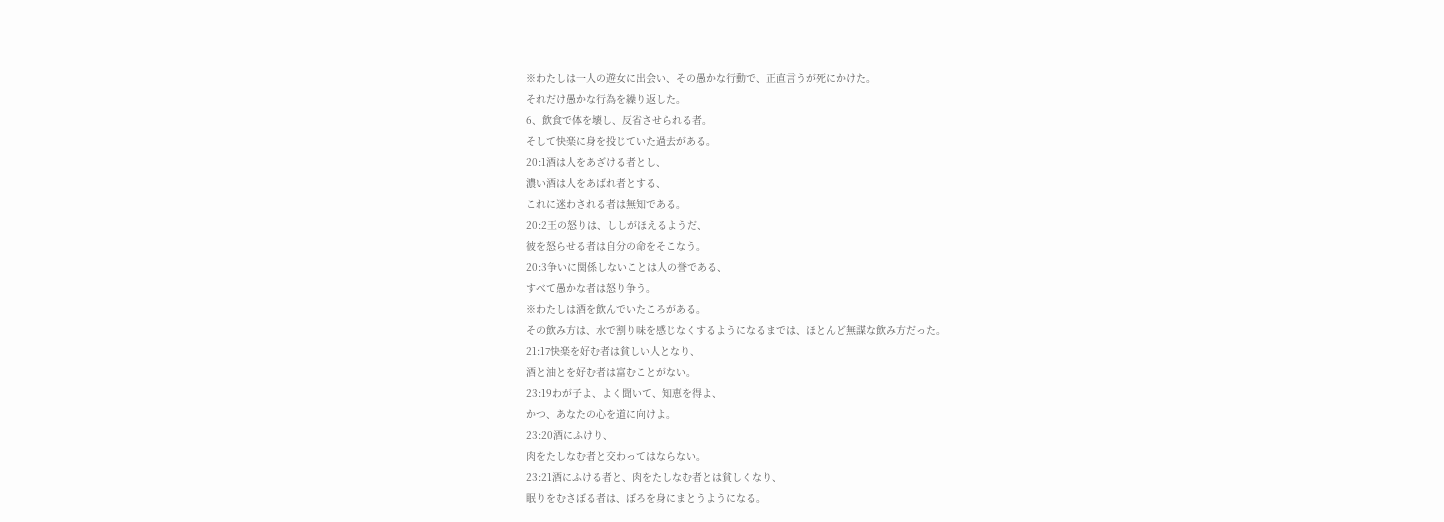※わたしは一人の遊女に出会い、その愚かな行動で、正直言うが死にかけた。
それだけ愚かな行為を繰り返した。
6、飲食で体を壊し、反省させられる者。
そして快楽に身を投じていた過去がある。
20:1酒は人をあざける者とし、
濃い酒は人をあばれ者とする、
これに迷わされる者は無知である。
20:2王の怒りは、ししがほえるようだ、
彼を怒らせる者は自分の命をそこなう。
20:3争いに関係しないことは人の誉である、
すべて愚かな者は怒り争う。
※わたしは酒を飲んでいたころがある。
その飲み方は、水で割り味を感じなくするようになるまでは、ほとんど無謀な飲み方だった。
21:17快楽を好む者は貧しい人となり、
酒と油とを好む者は富むことがない。
23:19わが子よ、よく聞いて、知恵を得よ、
かつ、あなたの心を道に向けよ。
23:20酒にふけり、
肉をたしなむ者と交わってはならない。
23:21酒にふける者と、肉をたしなむ者とは貧しくなり、
眠りをむさぼる者は、ぼろを身にまとうようになる。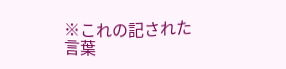※これの記された言葉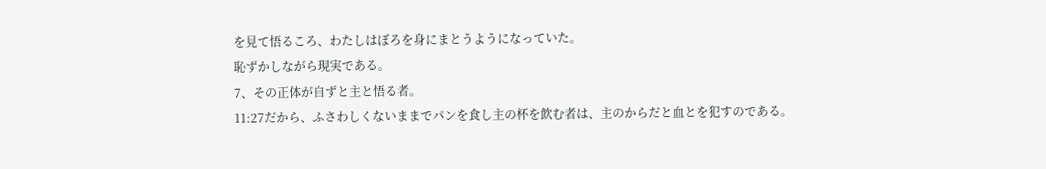を見て悟るころ、わたしはぼろを身にまとうようになっていた。
恥ずかしながら現実である。
7、その正体が自ずと主と悟る者。
11:27だから、ふさわしくないままでパンを食し主の杯を飲む者は、主のからだと血とを犯すのである。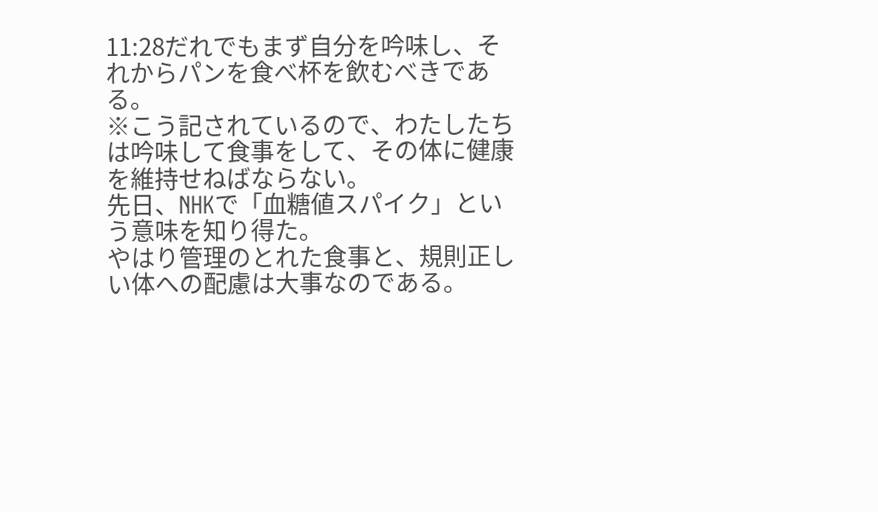11:28だれでもまず自分を吟味し、それからパンを食べ杯を飲むべきである。
※こう記されているので、わたしたちは吟味して食事をして、その体に健康を維持せねばならない。
先日、NHKで「血糖値スパイク」という意味を知り得た。
やはり管理のとれた食事と、規則正しい体への配慮は大事なのである。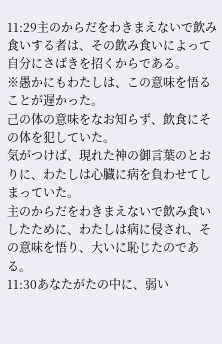11:29主のからだをわきまえないで飲み食いする者は、その飲み食いによって自分にさばきを招くからである。
※愚かにもわたしは、この意味を悟ることが遅かった。
己の体の意味をなお知らず、飲食にその体を犯していた。
気がつけば、現れた神の御言葉のとおりに、わたしは心臓に病を負わせてしまっていた。
主のからだをわきまえないで飲み食いしたために、わたしは病に侵され、その意味を悟り、大いに恥じたのである。
11:30あなたがたの中に、弱い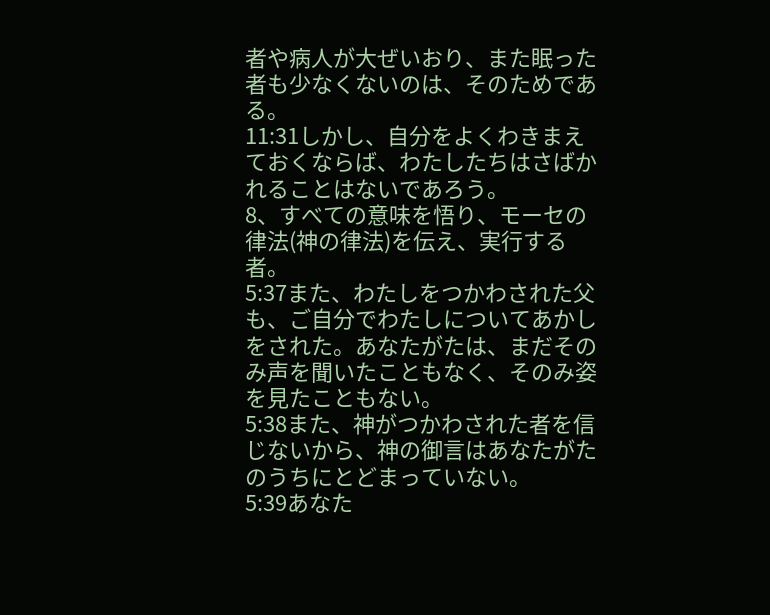者や病人が大ぜいおり、また眠った者も少なくないのは、そのためである。
11:31しかし、自分をよくわきまえておくならば、わたしたちはさばかれることはないであろう。
8、すべての意味を悟り、モーセの律法(神の律法)を伝え、実行する者。
5:37また、わたしをつかわされた父も、ご自分でわたしについてあかしをされた。あなたがたは、まだそのみ声を聞いたこともなく、そのみ姿を見たこともない。
5:38また、神がつかわされた者を信じないから、神の御言はあなたがたのうちにとどまっていない。
5:39あなた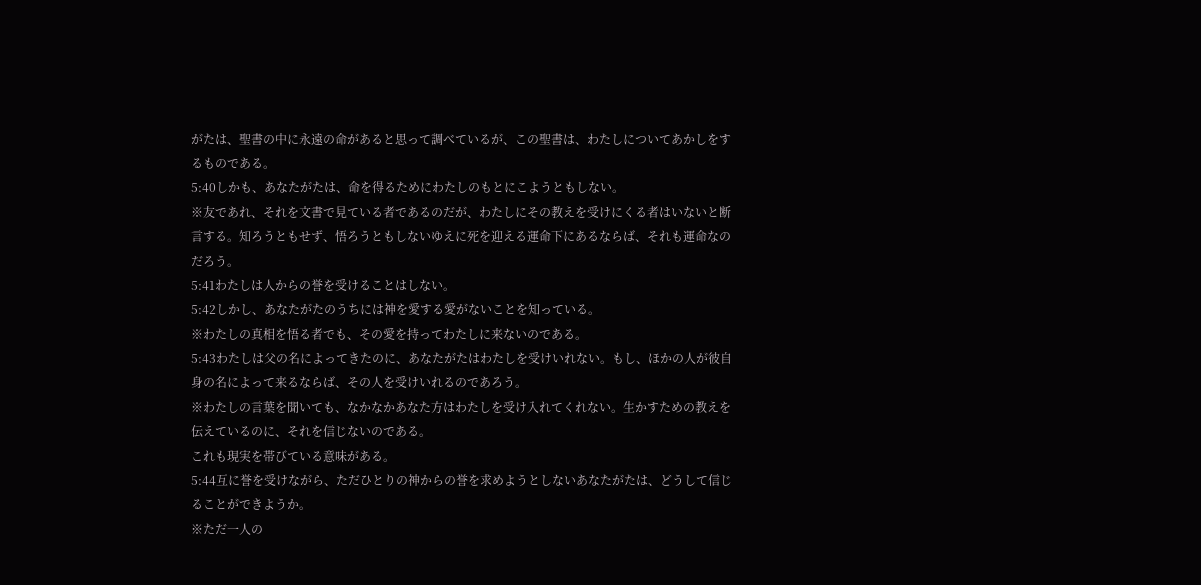がたは、聖書の中に永遠の命があると思って調べているが、この聖書は、わたしについてあかしをするものである。
5:40しかも、あなたがたは、命を得るためにわたしのもとにこようともしない。
※友であれ、それを文書で見ている者であるのだが、わたしにその教えを受けにくる者はいないと断言する。知ろうともせず、悟ろうともしないゆえに死を迎える運命下にあるならば、それも運命なのだろう。
5:41わたしは人からの誉を受けることはしない。
5:42しかし、あなたがたのうちには神を愛する愛がないことを知っている。
※わたしの真相を悟る者でも、その愛を持ってわたしに来ないのである。
5:43わたしは父の名によってきたのに、あなたがたはわたしを受けいれない。もし、ほかの人が彼自身の名によって来るならば、その人を受けいれるのであろう。
※わたしの言葉を聞いても、なかなかあなた方はわたしを受け入れてくれない。生かすための教えを伝えているのに、それを信じないのである。
これも現実を帯びている意味がある。
5:44互に誉を受けながら、ただひとりの神からの誉を求めようとしないあなたがたは、どうして信じることができようか。
※ただ一人の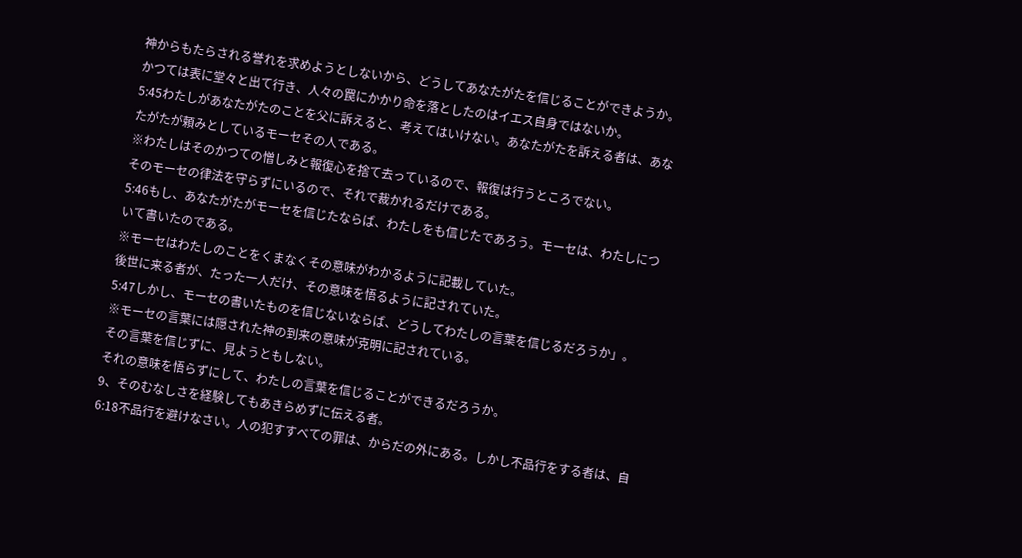神からもたらされる誉れを求めようとしないから、どうしてあなたがたを信じることができようか。
かつては表に堂々と出て行き、人々の罠にかかり命を落としたのはイエス自身ではないか。
5:45わたしがあなたがたのことを父に訴えると、考えてはいけない。あなたがたを訴える者は、あなたがたが頼みとしているモーセその人である。
※わたしはそのかつての憎しみと報復心を捨て去っているので、報復は行うところでない。
そのモーセの律法を守らずにいるので、それで裁かれるだけである。
5:46もし、あなたがたがモーセを信じたならば、わたしをも信じたであろう。モーセは、わたしについて書いたのである。
※モーセはわたしのことをくまなくその意味がわかるように記載していた。
後世に来る者が、たった一人だけ、その意味を悟るように記されていた。
5:47しかし、モーセの書いたものを信じないならば、どうしてわたしの言葉を信じるだろうか」。
※モーセの言葉には隠された神の到来の意味が克明に記されている。
その言葉を信じずに、見ようともしない。
それの意味を悟らずにして、わたしの言葉を信じることができるだろうか。
9、そのむなしさを経験してもあきらめずに伝える者。
6:18不品行を避けなさい。人の犯すすべての罪は、からだの外にある。しかし不品行をする者は、自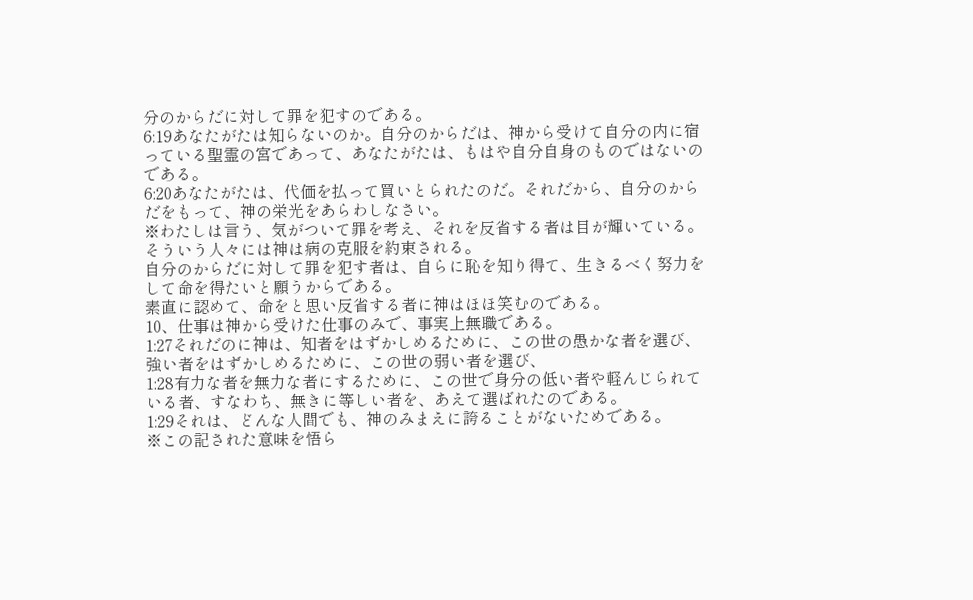分のからだに対して罪を犯すのである。
6:19あなたがたは知らないのか。自分のからだは、神から受けて自分の内に宿っている聖霊の宮であって、あなたがたは、もはや自分自身のものではないのである。
6:20あなたがたは、代価を払って買いとられたのだ。それだから、自分のからだをもって、神の栄光をあらわしなさい。
※わたしは言う、気がついて罪を考え、それを反省する者は目が輝いている。
そういう人々には神は病の克服を約束される。
自分のからだに対して罪を犯す者は、自らに恥を知り得て、生きるべく努力をして命を得たいと願うからである。
素直に認めて、命をと思い反省する者に神はほほ笑むのである。
10、仕事は神から受けた仕事のみで、事実上無職である。
1:27それだのに神は、知者をはずかしめるために、この世の愚かな者を選び、強い者をはずかしめるために、この世の弱い者を選び、
1:28有力な者を無力な者にするために、この世で身分の低い者や軽んじられている者、すなわち、無きに等しい者を、あえて選ばれたのである。
1:29それは、どんな人間でも、神のみまえに誇ることがないためである。
※この記された意味を悟ら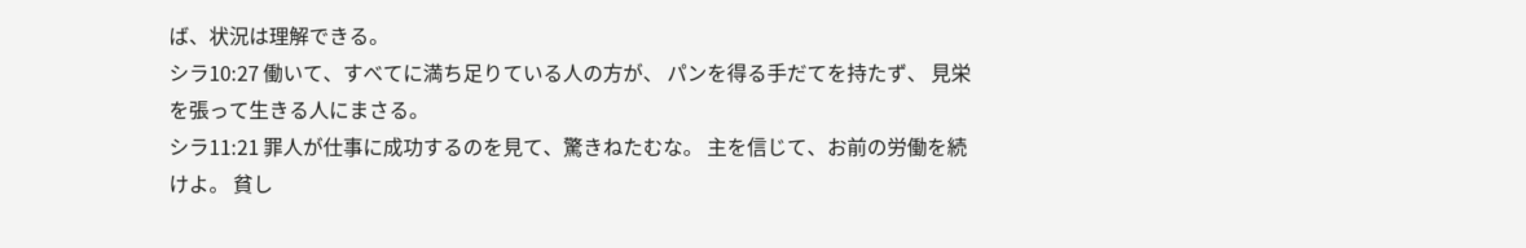ば、状況は理解できる。
シラ10:27 働いて、すべてに満ち足りている人の方が、 パンを得る手だてを持たず、 見栄を張って生きる人にまさる。
シラ11:21 罪人が仕事に成功するのを見て、驚きねたむな。 主を信じて、お前の労働を続けよ。 貧し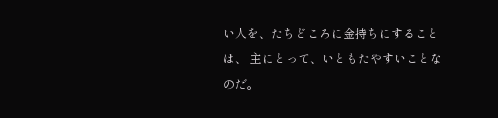い人を、たちどころに金持ちにすることは、 主にとって、いともたやすいことなのだ。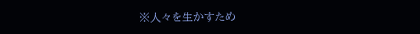※人々を生かすため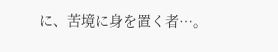に、苦境に身を置く者…。